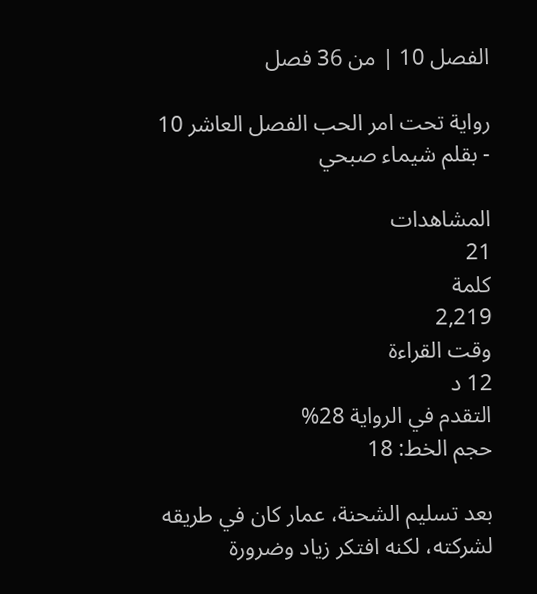الفصل 10 | من 36 فصل

رواية تحت امر الحب الفصل العاشر 10 - بقلم شيماء صبحي

المشاهدات
21
كلمة
2,219
وقت القراءة
12 د
التقدم في الرواية 28%
حجم الخط: 18

بعد تسليم الشحنة، عمار كان في طريقه لشركته، لكنه افتكر زياد وضرورة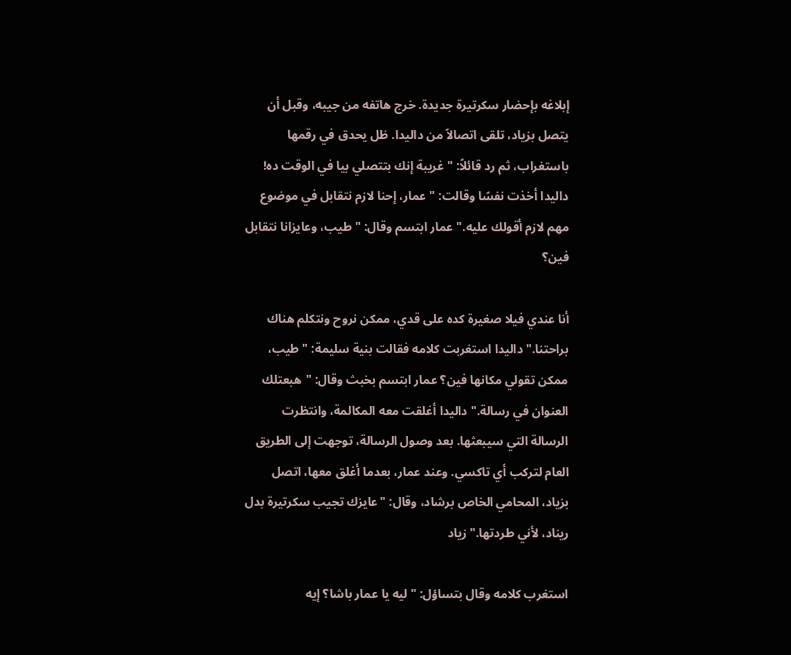إبلاغه بإحضار سكرتيرة جديدة. خرج هاتفه من جيبه، وقبل أن يتصل بزياد، تلقى اتصالاً من داليدا. ظل يحدق في رقمها باستغراب، ثم رد قائلاً: "غريبة إنك بتتصلي بيا في الوقت ده! داليدا أخذت نفسًا وقالت: "عمار، إحنا لازم نتقابل في موضوع مهم لازم أقولك عليه." عمار ابتسم وقال: "طيب، وعايزانا نتقابل فين؟

أنا عندي فيلا صغيرة كده على قدي، ممكن نروح ونتكلم هناك براحتنا." داليدا استغربت كلامه فقالت بنية سليمة: "طيب، ممكن تقولي مكانها فين؟ عمار ابتسم بخبث وقال: "هبعتلك العنوان في رسالة." داليدا أغلقت معه المكالمة، وانتظرت الرسالة التي سيبعثها. بعد وصول الرسالة، توجهت إلى الطريق العام لتركب أي تاكسي. وعند عمار، بعدما أغلق معها، اتصل بزياد، المحامي الخاص برشاد، وقال: "عايزك تجيب سكرتيرة بدل ريناد، لأني طردتها." زياد

استغرب كلامه وقال بتساؤل: "ليه يا عمار باشا؟ إيه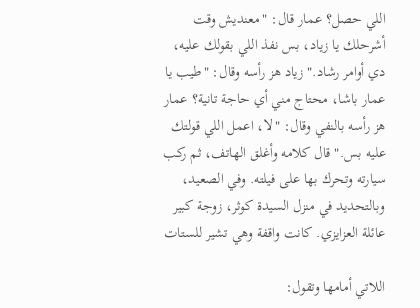اللي حصل؟ عمار قال: "معنديش وقت أشرحلك يا زياد، بس نفذ اللي بقولك عليه، دي أوامر رشاد." زياد هز رأسه وقال: "طيب يا عمار باشا، محتاج مني أي حاجة تانية؟ عمار هز رأسه بالنفي وقال: "لا، اعمل اللي قولتك عليه بس." قال كلامه وأغلق الهاتف، ثم ركب سيارته وتحرك بها على فيلته. وفي الصعيد، وبالتحديد في منزل السيدة كوثر، زوجة كبير عائلة العزايزي. كانت واقفة وهي تشير للستات

اللاتي أمامها وتقول: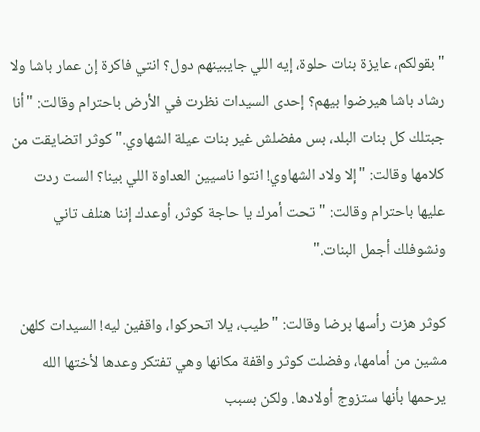"بقولكم، عايزة بنات حلوة، إيه اللي جايبينهم دول؟ انتي فاكرة إن عمار باشا ولا رشاد باشا هيرضوا بيهم؟ إحدى السيدات نظرت في الأرض باحترام وقالت: "أنا جبتلك كل بنات البلد، بس مفضلش غير بنات عيلة الشهاوي." كوثر اتضايقت من كلامها وقالت: "إلا ولاد الشهاوي! انتوا ناسيين العداوة اللي بينا؟ الست ردت عليها باحترام وقالت: "تحت أمرك يا حاجة كوثر، أوعدك إننا هنلف تاني ونشوفلك أجمل البنات."

كوثر هزت رأسها برضا وقالت: "طيب، يلا اتحركوا، واقفين ليه! السيدات كلهن مشين من أمامها، وفضلت كوثر واقفة مكانها وهي تفتكر وعدها لأختها الله يرحمها بأنها ستزوج أولادها. ولكن بسبب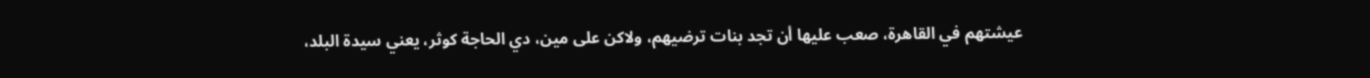عيشتهم في القاهرة، صعب عليها أن تجد بنات ترضيهم، ولاكن على مين، دي الحاجة كوثر، يعني سيدة البلد،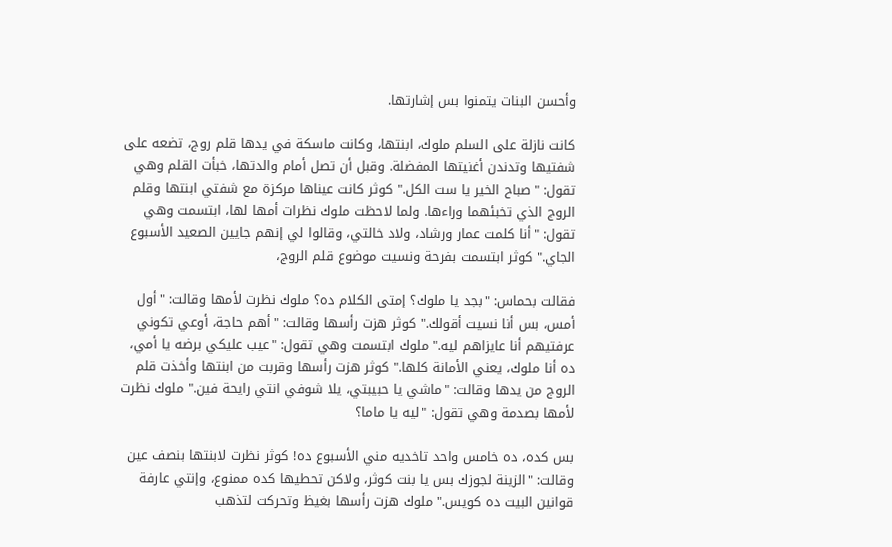وأحسن البنات يتمنوا بس إشارتها.

كانت نازلة على السلم ملوك، ابنتها، وكانت ماسكة في يدها قلم روج، تضعه على شفتيها وتدندن أغنيتها المفضلة. وقبل أن تصل أمام والدتها، خبأت القلم وهي تقول: "صباح الخير يا ست الكل." كوثر كانت عيناها مركزة مع شفتي ابنتها وقلم الروج الذي تخبئهما وراءها. ولما لاحظت ملوك نظرات أمها لها، ابتسمت وهي تقول: "أنا كلمت عمار ورشاد، ولاد خالتي، وقالوا لي إنهم جايين الصعيد الأسبوع الجاي." كوثر ابتسمت بفرحة ونسيت موضوع قلم الروج،

فقالت بحماس: "بجد يا ملوك؟ إمتى الكلام ده؟ ملوك نظرت لأمها وقالت: "أول أمس، بس أنا نسيت أقولك." كوثر هزت رأسها وقالت: "أهم حاجة، أوعي تكوني عرفتيهم أنا عايزاهم ليه." ملوك ابتسمت وهي تقول: "عيب عليكي برضه يا أمي، ده أنا ملوك، يعني الأمانة كلها." كوثر هزت رأسها وقربت من ابنتها وأخذت قلم الروج من يدها وقالت: "ماشي يا حبيبتي، يلا شوفي انتي رايحة فين." ملوك نظرت لأمها بصدمة وهي تقول: "ليه يا ماما؟

بس كده، ده خامس واحد تاخديه مني الأسبوع ده! كوثر نظرت لابنتها بنصف عين وقالت: "الزينة لجوزك بس يا بنت كوثر، ولاكن تحطيها كده ممنوع، وإنتي عارفة قوانين البيت ده كويس." ملوك هزت رأسها بغيظ وتحركت لتذهب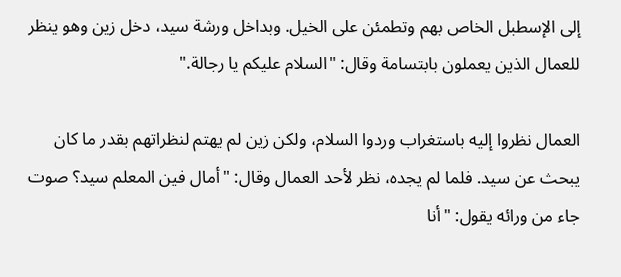إلى الإسطبل الخاص بهم وتطمئن على الخيل. وبداخل ورشة سيد، دخل زين وهو ينظر للعمال الذين يعملون بابتسامة وقال: "السلام عليكم يا رجالة."

العمال نظروا إليه باستغراب وردوا السلام، ولكن زين لم يهتم لنظراتهم بقدر ما كان يبحث عن سيد. فلما لم يجده، نظر لأحد العمال وقال: "أمال فين المعلم سيد؟ صوت جاء من ورائه يقول: "أنا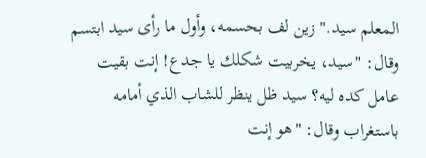المعلم سيد." زين لف بحسمه، وأول ما رأى سيد ابتسم وقال: "سيد، يخربيت شكلك يا جدع! إنت بقيت عامل كده ليه؟ سيد ظل ينظر للشاب الذي أمامه باستغراب وقال: "هو إنت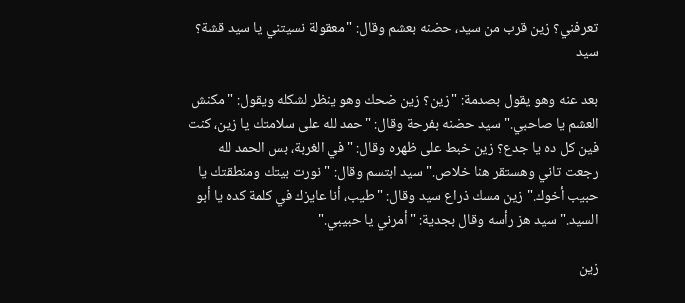تعرفني؟ زين قرب من سيد، حضنه بعشم وقال: "معقولة نسيتني يا سيد قشة؟ سيد

بعد عنه وهو يقول بصدمة: "زين؟ زين ضحك وهو ينظر لشكله ويقول: "مكنش العشم يا صاحبي." سيد حضنه بفرحة وقال: "حمد لله على سلامتك يا زين، كنت فين كل ده يا جدع؟ زين خبط على ظهره وقال: "في الغربة، بس الحمد لله رجعت تاني وهستقر هنا خلاص." سيد ابتسم وقال: "نورت بيتك ومنطقتك يا حبيب أخوك." زين مسك ذراع سيد وقال: "طيب، أنا عايزك في كلمة كده يا أبو السيد." سيد هز رأسه وقال بجدية: "أمرني يا حبيبي."

زين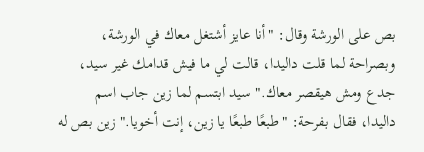بص على الورشة وقال: "أنا عايز أشتغل معاك في الورشة، وبصراحة لما قلت داليدا، قالت لي ما فيش قدامك غير سيد، جدع ومش هيقصر معاك." سيد ابتسم لما زين جاب اسم داليدا، فقال بفرحة: "طبعًا طبعًا يا زين، إنت أخويا." زين بص له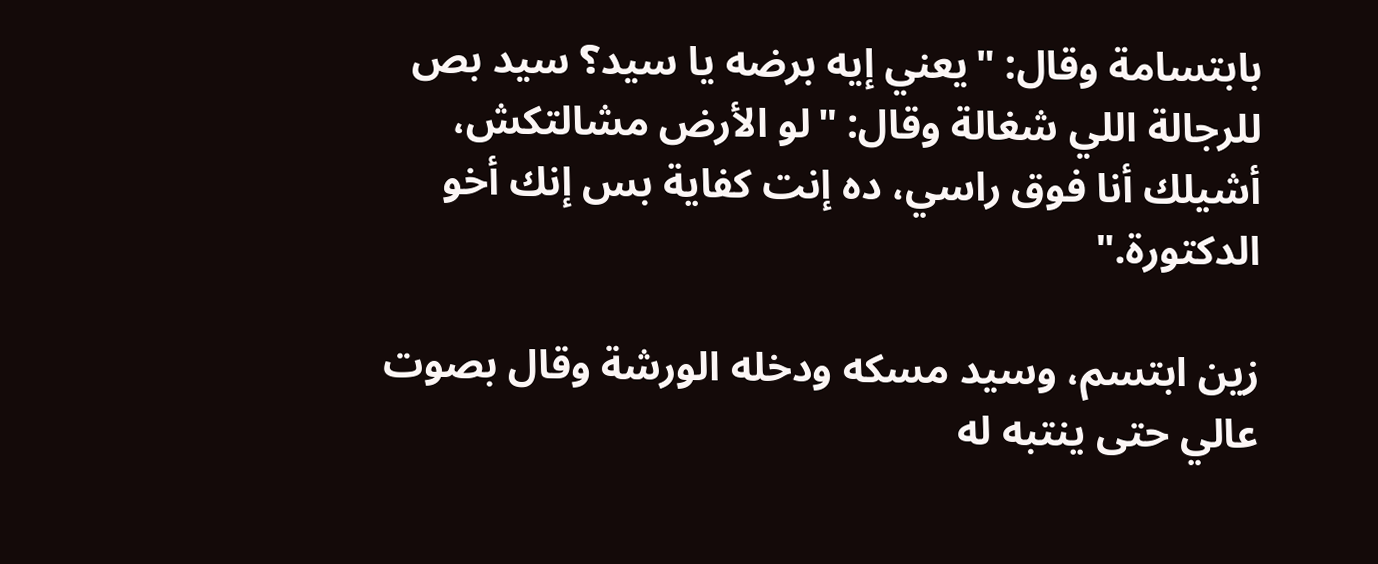بابتسامة وقال: "يعني إيه برضه يا سيد؟ سيد بص للرجالة اللي شغالة وقال: "لو الأرض مشالتكش، أشيلك أنا فوق راسي، ده إنت كفاية بس إنك أخو الدكتورة."

زين ابتسم، وسيد مسكه ودخله الورشة وقال بصوت عالي حتى ينتبه له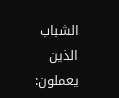الشباب الذين يعملون: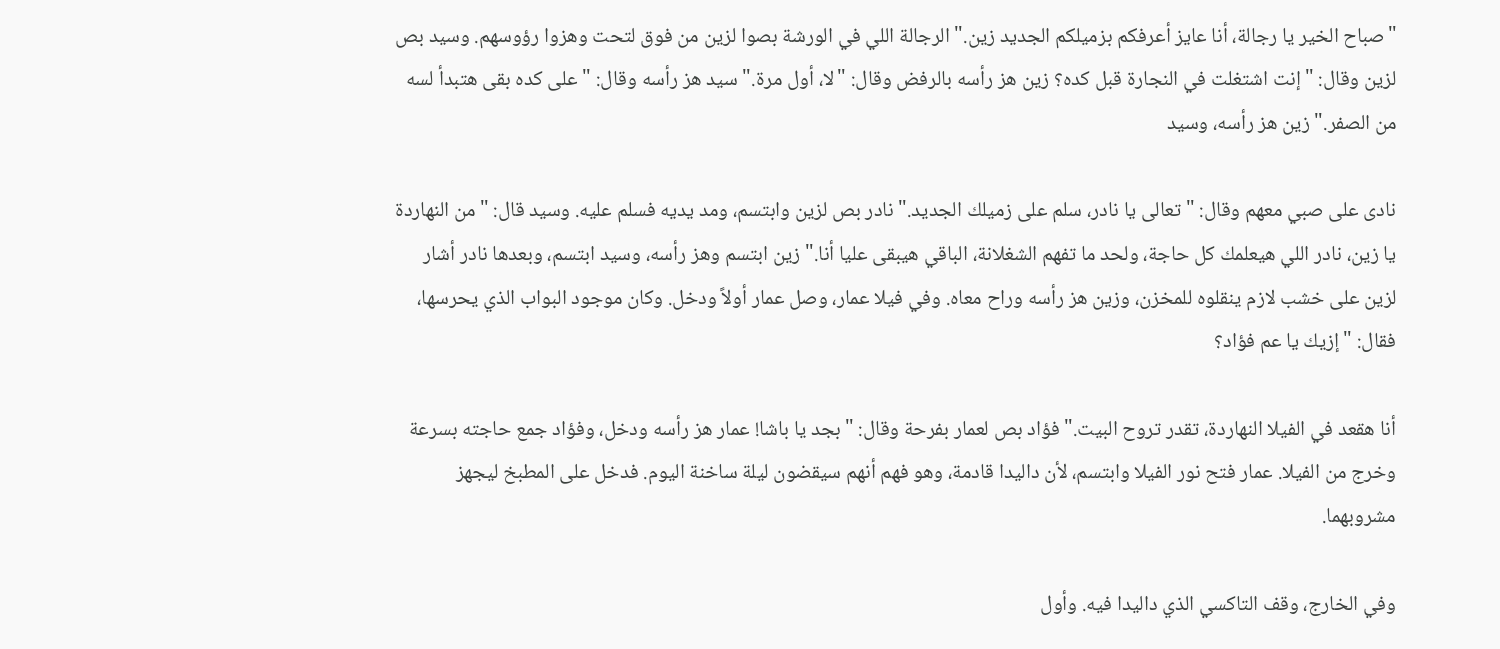"صباح الخير يا رجالة، أنا عايز أعرفكم بزميلكم الجديد زين." الرجالة اللي في الورشة بصوا لزين من فوق لتحت وهزوا رؤوسهم. وسيد بص لزين وقال: "إنت اشتغلت في النجارة قبل كده؟ زين هز رأسه بالرفض وقال: "لا، أول مرة." سيد هز رأسه وقال: "على كده بقى هتبدأ لسه من الصفر." زين هز رأسه، وسيد

نادى على صبي معهم وقال: "تعالى يا نادر، سلم على زميلك الجديد." نادر بص لزين وابتسم، ومد يديه فسلم عليه. وسيد قال: "من النهاردة يا زين، نادر اللي هيعلمك كل حاجة، ولحد ما تفهم الشغلانة، الباقي هيبقى عليا أنا." زين ابتسم وهز رأسه، وسيد ابتسم، وبعدها نادر أشار لزين على خشب لازم ينقلوه للمخزن، وزين هز رأسه وراح معاه. وفي فيلا عمار، وصل عمار أولاً ودخل. وكان موجود البواب الذي يحرسها، فقال: "إزيك يا عم فؤاد؟

أنا هقعد في الفيلا النهاردة، تقدر تروح البيت." فؤاد بص لعمار بفرحة وقال: "بجد يا باشا! عمار هز رأسه ودخل، وفؤاد جمع حاجته بسرعة وخرج من الفيلا. عمار فتح نور الفيلا وابتسم، لأن داليدا قادمة، وهو فهم أنهم سيقضون ليلة ساخنة اليوم. فدخل على المطبخ ليجهز مشروبهما.

وفي الخارج، وقف التاكسي الذي داليدا فيه. وأول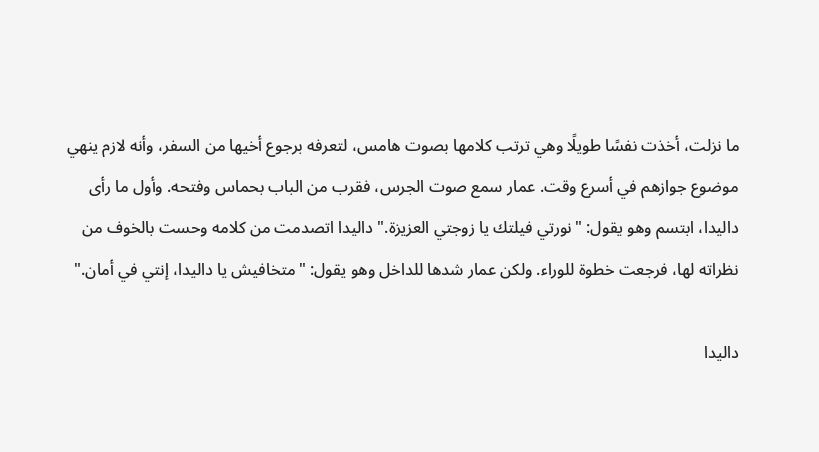ما نزلت، أخذت نفسًا طويلًا وهي ترتب كلامها بصوت هامس، لتعرفه برجوع أخيها من السفر، وأنه لازم ينهي موضوع جوازهم في أسرع وقت. عمار سمع صوت الجرس، فقرب من الباب بحماس وفتحه. وأول ما رأى داليدا، ابتسم وهو يقول: "نورتي فيلتك يا زوجتي العزيزة." داليدا اتصدمت من كلامه وحست بالخوف من نظراته لها، فرجعت خطوة للوراء. ولكن عمار شدها للداخل وهو يقول: "متخافيش يا داليدا، إنتي في أمان."

داليدا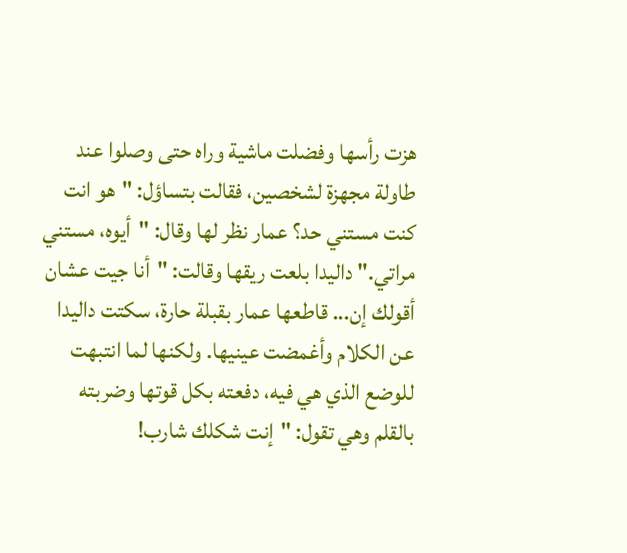هزت رأسها وفضلت ماشية وراه حتى وصلوا عند طاولة مجهزة لشخصين، فقالت بتساؤل: "هو انت كنت مستني حد؟ عمار نظر لها وقال: "أيوه، مستني مراتي." داليدا بلعت ريقها وقالت: "أنا جيت عشان أقولك إن... قاطعها عمار بقبلة حارة، سكتت داليدا عن الكلام وأغمضت عينيها. ولكنها لما انتبهت للوضع الذي هي فيه، دفعته بكل قوتها وضربته بالقلم وهي تقول: "إنت شكلك شارب!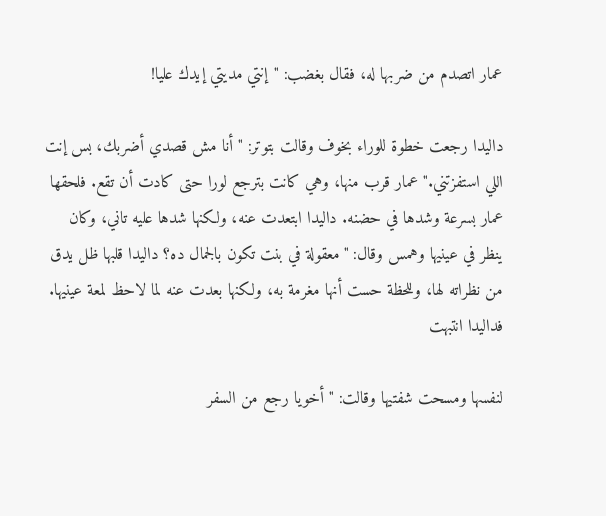عمار اتصدم من ضربها له، فقال بغضب: "إنتي مديتي إيدك عليا!

داليدا رجعت خطوة للوراء بخوف وقالت بتوتر: "أنا مش قصدي أضربك، بس إنت اللي استفزتني." عمار قرب منها، وهي كانت بترجع لورا حتى كادت أن تقع. فلحقها عمار بسرعة وشدها في حضنه. داليدا ابتعدت عنه، ولكنها شدها عليه تاني، وكان ينظر في عينيها وهمس وقال: "معقولة في بنت تكون بالجمال ده؟ داليدا قلبها ظل يدق من نظراته لها، وللحظة حست أنها مغرمة به، ولكنها بعدت عنه لما لاحظ لمعة عينيها. فداليدا انتبهت

لنفسها ومسحت شفتيها وقالت: "أخويا رجع من السفر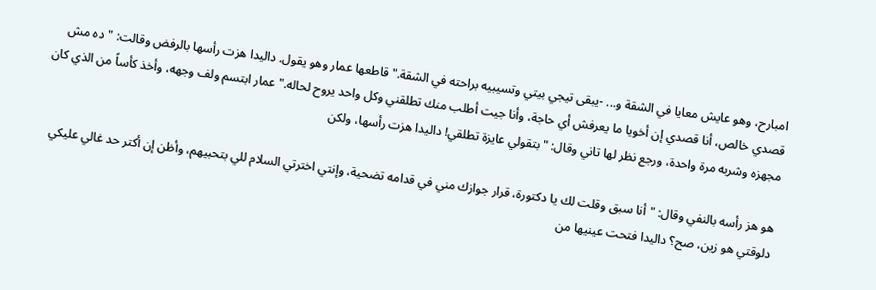امبارح، وهو عايش معايا في الشقة و... -يبقى تيجي بيتي وتسيبيه براحته في الشقة." قاطعها عمار وهو يقول. داليدا هزت رأسها بالرفض وقالت: "ده مش قصدي خالص، أنا قصدي إن أخويا ما يعرفش أي حاجة، وأنا جيت أطلب منك تطلقني وكل واحد يروح لحاله." عمار ابتسم ولف وجهه، وأخذ كأساً من الذي كان مجهزه وشربه مرة واحدة، ورجع نظر لها تاني وقال: "بتقولي عايزة تطلقي! داليدا هزت رأسها، ولكن

هو هز رأسه بالنفي وقال: "أنا سبق وقلت لك يا دكتورة، قرار جوازك مني في قدامه تضحية، وإنتي اخترتي السلام للي بتحبيهم، وأظن إن أكتر حد غالي عليكي دلوقتي هو زين، صح؟ داليدا فتحت عينيها من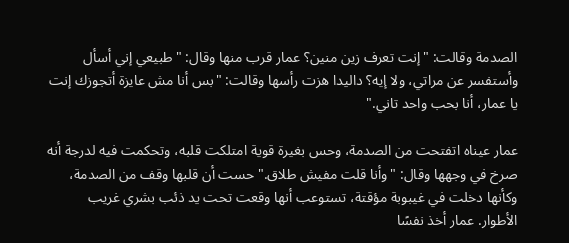الصدمة وقالت: "إنت تعرف زين منين؟ عمار قرب منها وقال: "طبيعي إني أسأل وأستفسر عن مراتي، ولا إيه؟ داليدا هزت رأسها وقالت: "بس أنا مش عايزة أتجوزك إنت يا عمار، أنا بحب واحد تاني."

عمار عيناه اتفتحت من الصدمة، وحس بغيرة قوية امتلكت قلبه، وتحكمت فيه لدرجة أنه صرخ في وجهها وقال: "وأنا قلت مفيش طلاق." حست أن قلبها وقف من الصدمة، وكأنها دخلت في غيبوبة مؤقتة، تستوعب أنها وقعت تحت يد ذئب بشري غريب الأطوار. عمار أخذ نفسًا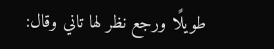طويلًا ورجع نظر لها تاني وقال: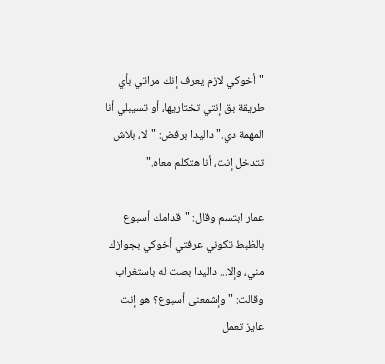"أخوكي لازم يعرف إنك مراتي بأي طريقة بق إنتي تختاريها، أو تسيبلي أنا المهمة دي." داليدا برفض: "لا، بلاش تتدخل إنت، أنا هتكلم معاه."

عمار ابتسم وقال: "قدامك أسبوع بالظبط تكوني عرفتي أخوكي بجوازك مني، وإلا... داليدا بصت له باستغراب وقالت: "وإشمعنى أسبوع؟ هو إنت عايز تعمل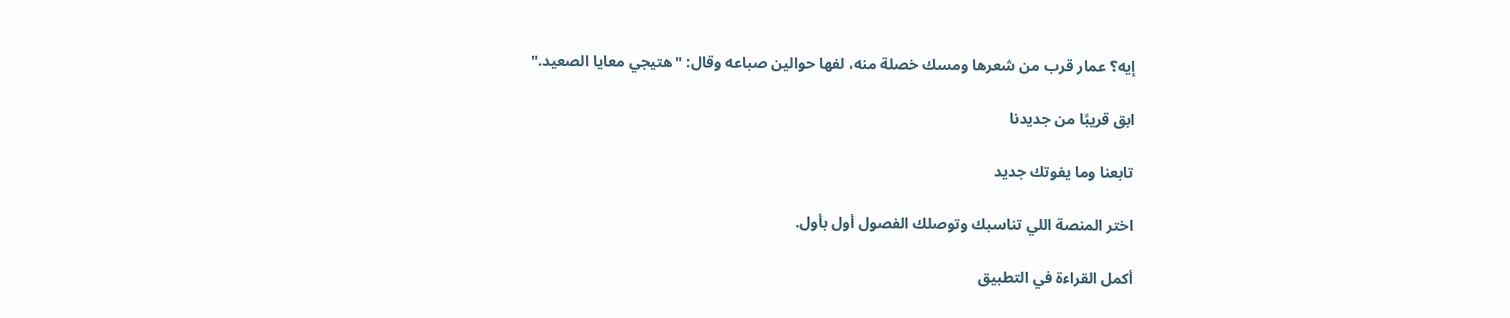إيه؟ عمار قرب من شعرها ومسك خصلة منه، لفها حوالين صباعه وقال: "هتيجي معايا الصعيد."

ابق قريبًا من جديدنا

تابعنا وما يفوتك جديد

اختر المنصة اللي تناسبك وتوصلك الفصول أول بأول.

أكمل القراءة في التطبيق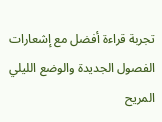تجربة قراءة أفضل مع إشعارات الفصول الجديدة والوضع الليلي المريح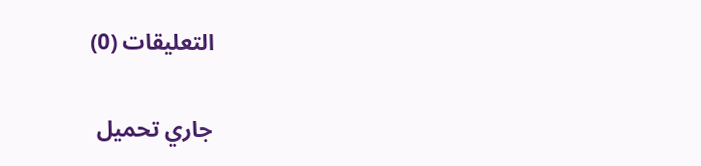التعليقات (0)

جاري تحميل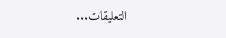التعليقات...